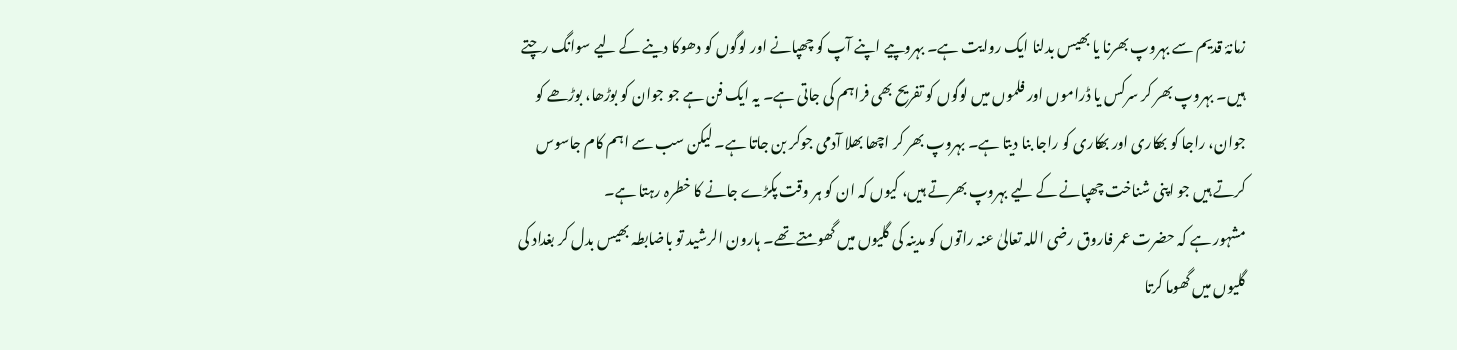زمانۂ قدیم سے بہروپ بھرنا یا بھیس بدلنا ایک روایت ہے۔ بہروپیے اپنے آپ کو چھپانے اور لوگوں کو دھوکا دینے کے لیے سوانگ رچتے ہیں۔ بہروپ بھر کر سرکس یا ڈراموں اور فلموں میں لوگوں کو تفریح بھی فراہم کی جاتی ہے۔ یہ ایک فن ہے جو جوان کو بوڑھا، بوڑھے کو جوان، راجا کو بھکاری اور بھکاری کو راجا بنا دیتا ہے۔ بہروپ بھر کر اچھا بھلا آدمی جوکر بن جاتا ہے۔ لیکن سب سے اہم کام جاسوس کرتے ہیں جو اپنی شناخت چھپانے کے لیے بہروپ بھرتے ہیں، کیوں کہ ان کو ہر وقت پکڑے جانے کا خطرہ رہتا ہے۔
مشہور ہے کہ حضرت عمر فاروق رضی اللہ تعالیٰ عنہ راتوں کو مدینہ کی گلیوں میں گھومتے تھے۔ ہارون الرشید تو باضابطہ بھیس بدل کر بغداد کی گلیوں میں گھوما کرتا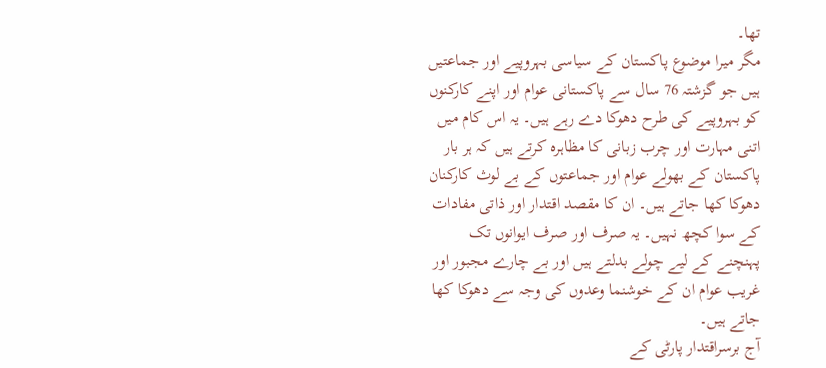تھا۔
مگر میرا موضوع پاکستان کے سیاسی بہروپیے اور جماعتیں ہیں جو گزشتہ 76 سال سے پاکستانی عوام اور اپنے کارکنوں کو بہروپیے کی طرح دھوکا دے رہے ہیں۔ یہ اس کام میں اتنی مہارت اور چرب زبانی کا مظاہرہ کرتے ہیں کہ ہر بار پاکستان کے بھولے عوام اور جماعتوں کے بے لوث کارکنان دھوکا کھا جاتے ہیں۔ ان کا مقصد اقتدار اور ذاتی مفادات کے سوا کچھ نہیں۔ یہ صرف اور صرف ایوانوں تک پہنچنے کے لیے چولے بدلتے ہیں اور بے چارے مجبور اور غریب عوام ان کے خوشنما وعدوں کی وجہ سے دھوکا کھا جاتے ہیں۔
آج برسراقتدار پارٹی کے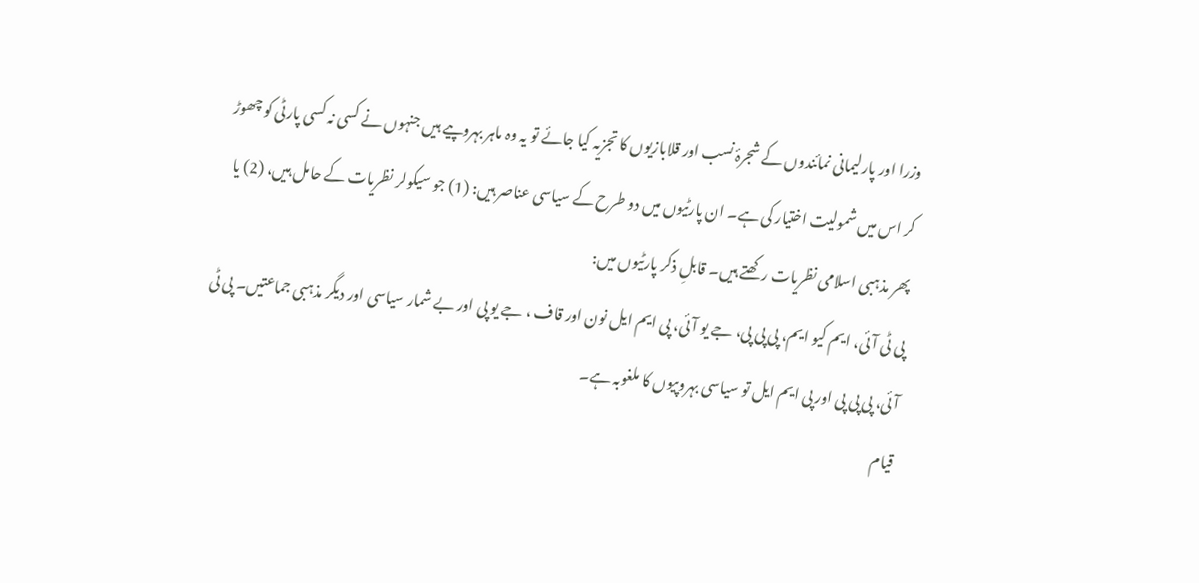وزرا اور پارلیمانی نمائندوں کے شجرۂ نسب اور قلابازیوں کا تجزیہ کیا جائے تو یہ وہ ماہر بہروپیے ہیں جنہوں نے کسی نہ کسی پارٹی کو چھوڑ کر اس میں شمولیت اختیار کی ہے۔ ان پارٹیوں میں دو طرح کے سیاسی عناصر ہیں: (1) جو سیکولر نظریات کے حامل ہیں، (2) یا پھر مذہبی اسلامی نظریات رکھتے ہیں۔ قابلِ ذکر پارٹیوں میں:
پی ٹی آئی، ایم کیو ایم، پی پی پی، جے یو آئی، پی ایم ایل نون اور قاف ، جے یو پی اور بے شمار سیاسی اور دیگر مذہبی جماعتیں۔ پی ٹی آئی، پی پی پی اور پی ایم ایل تو سیاسی بہروپیوں کا ملغوبہ ہے۔
قیام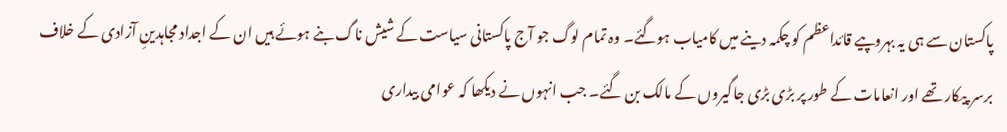پاکستان سے ہی یہ بہروپیے قائداعظم کو چکمہ دینے میں کامیاب ہوگئے۔ وہ تمام لوگ جو آج پاکستانی سیاست کے شیش ناگ بنے ہوئے ہیں ان کے اجداد مجاہدینِ آزادی کے خلاف برسر پیکار تھے اور انعامات کے طور پر بڑی بڑی جاگیروں کے مالک بن گئے۔ جب انہوں نے دیکھا کہ عوامی بیداری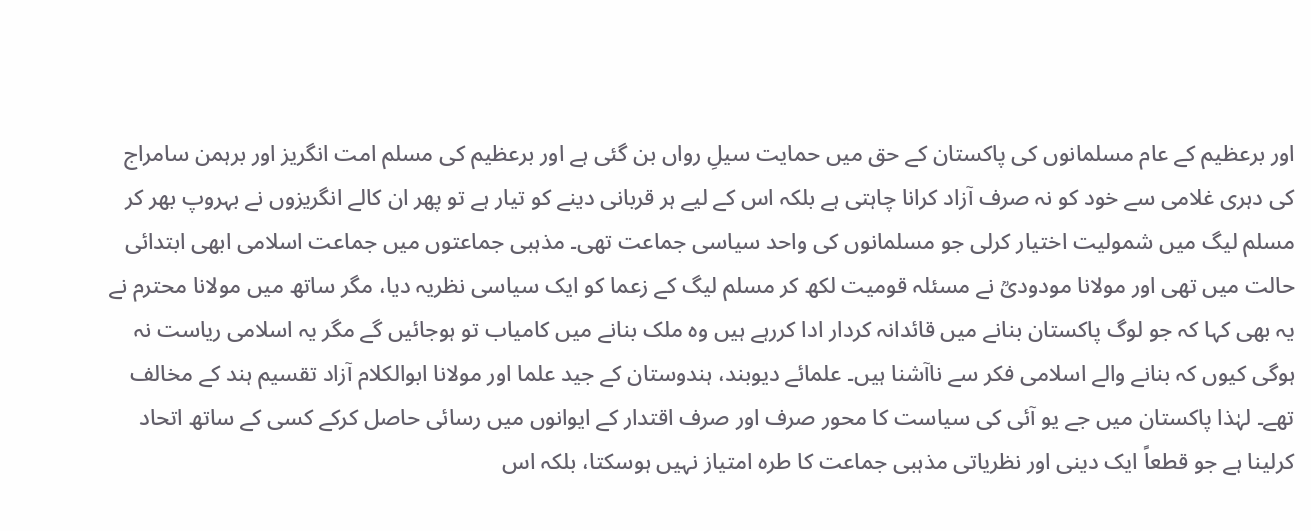اور برعظیم کے عام مسلمانوں کی پاکستان کے حق میں حمایت سیلِ رواں بن گئی ہے اور برعظیم کی مسلم امت انگریز اور برہمن سامراج کی دہری غلامی سے خود کو نہ صرف آزاد کرانا چاہتی ہے بلکہ اس کے لیے ہر قربانی دینے کو تیار ہے تو پھر ان کالے انگریزوں نے بہروپ بھر کر مسلم لیگ میں شمولیت اختیار کرلی جو مسلمانوں کی واحد سیاسی جماعت تھی۔ مذہبی جماعتوں میں جماعت اسلامی ابھی ابتدائی حالت میں تھی اور مولانا مودودیؒ نے مسئلہ قومیت لکھ کر مسلم لیگ کے زعما کو ایک سیاسی نظریہ دیا، مگر ساتھ میں مولانا محترم نے یہ بھی کہا کہ جو لوگ پاکستان بنانے میں قائدانہ کردار ادا کررہے ہیں وہ ملک بنانے میں کامیاب تو ہوجائیں گے مگر یہ اسلامی ریاست نہ ہوگی کیوں کہ بنانے والے اسلامی فکر سے ناآشنا ہیں۔ علمائے دیوبند، ہندوستان کے جید علما اور مولانا ابوالکلام آزاد تقسیم ہند کے مخالف تھے۔ لہٰذا پاکستان میں جے یو آئی کی سیاست کا محور صرف اور صرف اقتدار کے ایوانوں میں رسائی حاصل کرکے کسی کے ساتھ اتحاد کرلینا ہے جو قطعاً ایک دینی اور نظریاتی مذہبی جماعت کا طرہ امتیاز نہیں ہوسکتا، بلکہ اس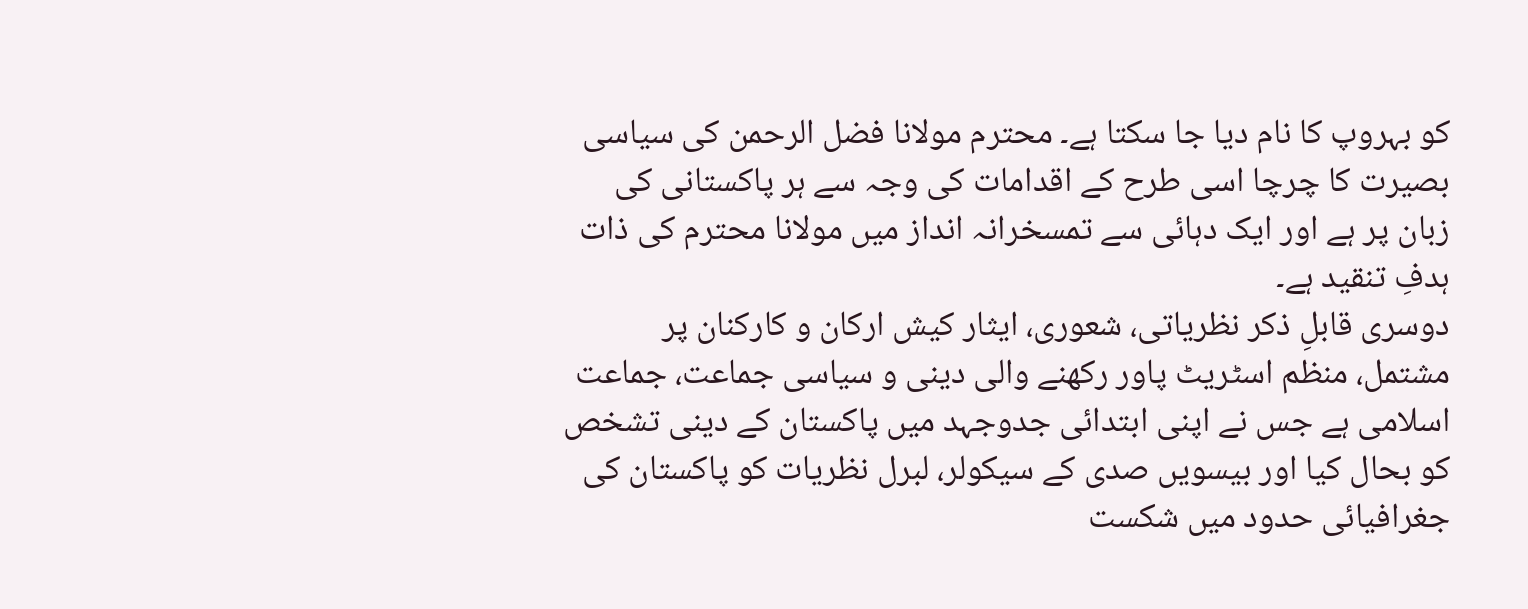کو بہروپ کا نام دیا جا سکتا ہے۔ محترم مولانا فضل الرحمن کی سیاسی بصیرت کا چرچا اسی طرح کے اقدامات کی وجہ سے ہر پاکستانی کی زبان پر ہے اور ایک دہائی سے تمسخرانہ انداز میں مولانا محترم کی ذات ہدفِ تنقید ہے۔
دوسری قابلِ ذکر نظریاتی، شعوری، ایثار کیش ارکان و کارکنان پر مشتمل، منظم اسٹریٹ پاور رکھنے والی دینی و سیاسی جماعت، جماعت اسلامی ہے جس نے اپنی ابتدائی جدوجہد میں پاکستان کے دینی تشخص کو بحال کیا اور بیسویں صدی کے سیکولر، لبرل نظریات کو پاکستان کی جغرافیائی حدود میں شکست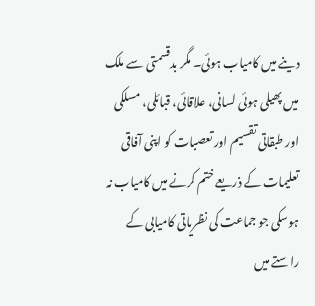دینے میں کامیاب ہوئی۔ مگر بدقسمتی سے ملک میں پھیلی ہوئی لسانی، علاقائی، قبائلی، مسلکی اور طبقاتی تقسیم اور تعصبات کو اپنی آفاقی تعلیمات کے ذریعے ختم کرنے میں کامیاب نہ ہوسکی جو جماعت کی نظریاتی کامیابی کے راستے میں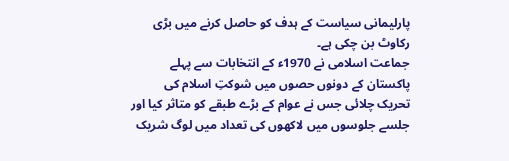پارلیمانی سیاست کے ہدف کو حاصل کرنے میں بڑی رکاوٹ بن چکی ہے۔
جماعت اسلامی نے 1970ء کے انتخابات سے پہلے پاکستان کے دونوں حصوں میں شوکتِ اسلام کی تحریک چلائی جس نے عوام کے بڑے طبقے کو متاثر کیا اور جلسے جلوسوں میں لاکھوں کی تعداد میں لوگ شریک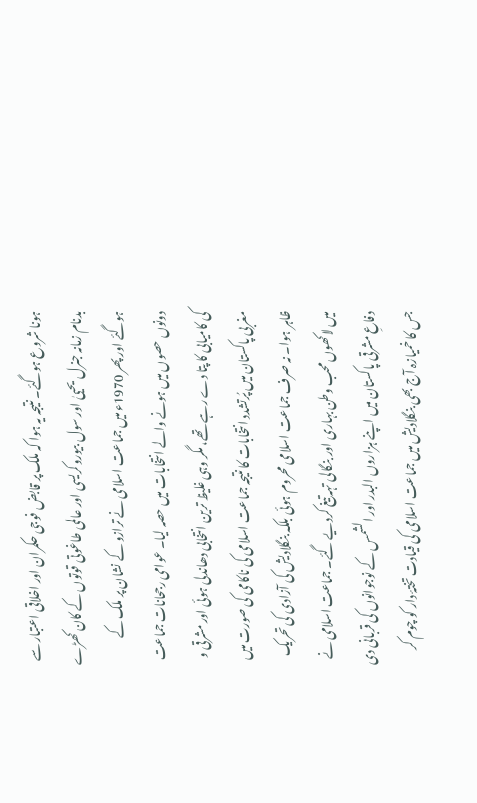ہونا شروع ہوگئے۔ نتیجہ یہ ہوا کہ ملک پر قابض فوجی حکمران اور اخلاقی اعتبار سے بدنام زمانہ جنرل یحییٰ اور سول بیوروکریسی اور عالمی طاغوتی قوتوں کے کان کھڑے ہوگئے اور پھر 1970ء میں جماعت اسلامی نے ترازو کے نشان پر ملک کے دونوں حصوں میں ہونے والے انتخابات میں حصہ لیا۔ عوامی رجحانات جماعت کی کامیابی کا پتا دے رہے تھے، مگر وہی غلیظ ترین انتخابی دھاندلی ہوئی اور مشرقی و مغربی پاکستان میں پُرتشدد انتخابات کا نتیجہ جماعت اسلامی کی ناکامی کی صورت میں ظاہر ہوا۔ نہ صرف جماعت اسلامی محروم ہوئی بلکہ بنگلادیش کی آزادی کی تحریک میں لاکھوں محب وطن بہاری اور بنگالی تہہ تیغ کردیے گئے۔ جماعت اسلامی نے دفاعِ مشرقی پاکستان میں اپنے ہزاروں البدر اور الشمس کے نوجوانوں کی قربانی دی جس کا خمیازہ آج بھی بنگلادیش میں جماعت اسلامی کی قیادت تختۂ دار کو چوم کر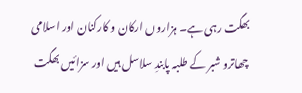بھگت رہی ہے۔ ہزاروں ارکان و کارکنان اور اسلامی چھاترو شبر کے طلبہ پابندِ سلاسل ہیں اور سزائیں بھگت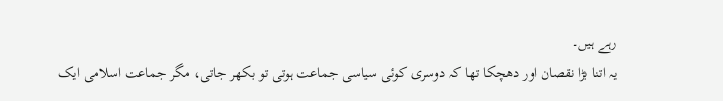رہے ہیں۔
یہ اتنا بڑا نقصان اور دھچکا تھا کہ دوسری کوئی سیاسی جماعت ہوتی تو بکھر جاتی، مگر جماعت اسلامی ایک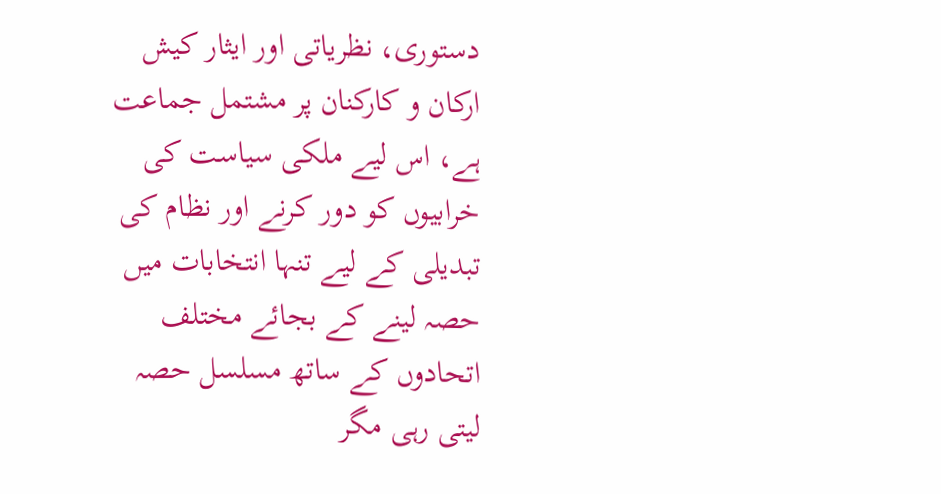دستوری، نظریاتی اور ایثار کیش ارکان و کارکنان پر مشتمل جماعت ہے، اس لیے ملکی سیاست کی خرابیوں کو دور کرنے اور نظام کی تبدیلی کے لیے تنہا انتخابات میں حصہ لینے کے بجائے مختلف اتحادوں کے ساتھ مسلسل حصہ لیتی رہی مگر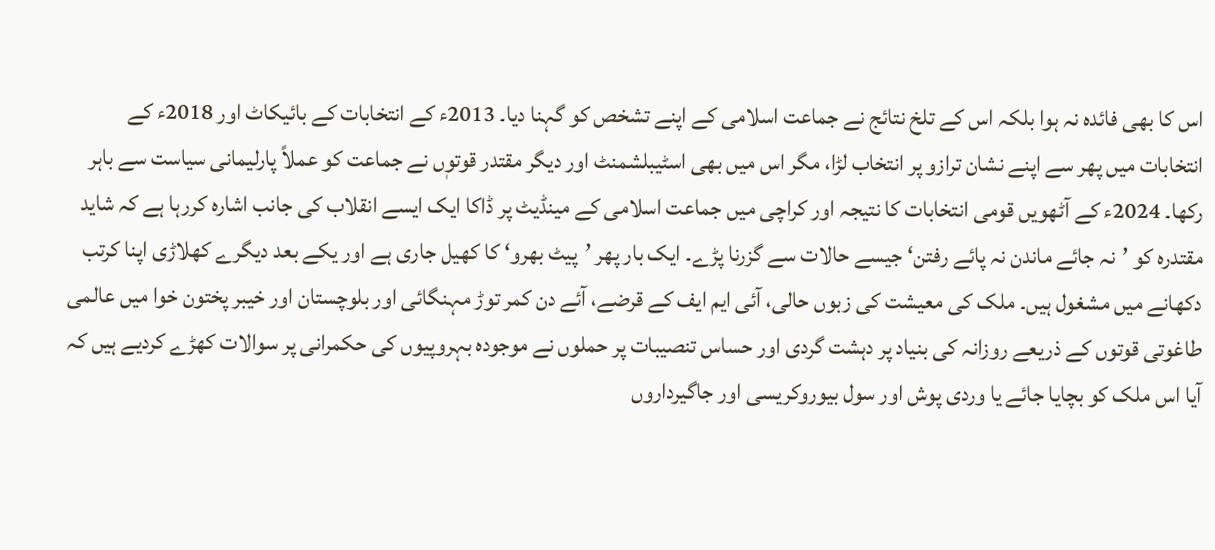اس کا بھی فائدہ نہ ہوا بلکہ اس کے تلخ نتائج نے جماعت اسلامی کے اپنے تشخص کو گہنا دیا۔ 2013ء کے انتخابات کے بائیکاٹ اور 2018ء کے انتخابات میں پھر سے اپنے نشان ترازو پر انتخاب لڑا، مگر اس میں بھی اسٹیبلشمنٹ اور دیگر مقتدر قوتوٖں نے جماعت کو عملاً پارلیمانی سیاست سے باہر رکھا۔ 2024ء کے آٹھویں قومی انتخابات کا نتیجہ اور کراچی میں جماعت اسلامی کے مینڈیٹ پر ڈاکا ایک ایسے انقلاب کی جانب اشارہ کررہا ہے کہ شاید مقتدرہ کو ’نہ جائے ماندن نہ پائے رفتن‘ جیسے حالات سے گزرنا پڑے۔ ایک بار پھر ’پیٹ بھرو‘ کا کھیل جاری ہے اور یکے بعد دیگرے کھلاڑی اپنا کرتب دکھانے میں مشغول ہیں۔ ملک کی معیشت کی زبوں حالی، آئی ایم ایف کے قرضے، آئے دن کمر توڑ مہنگائی اور بلوچستان اور خیبر پختون خوا میں عالمی طاغوتی قوتوں کے ذریعے روزانہ کی بنیاد پر دہشت گردی اور حساس تنصیبات پر حملوں نے موجودہ بہروپیوں کی حکمرانی پر سوالات کھڑے کردیے ہیں کہ آیا اس ملک کو بچایا جائے یا وردی پوش اور سول بیوروکریسی اور جاگیرداروں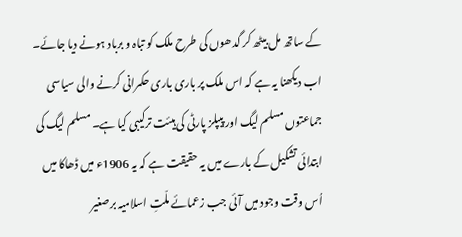کے ساتھ مل بیٹھ کر گدھوں کی طرح ملک کو تباہ و برباد ہونے دیا جائے۔
اب دیکھنا یہ ہے کہ اس ملک پر باری باری حکمرانی کرنے والی سیاسی جماعتوں مسلم لیگ اور پیپلز پارٹی کی ہیئت ترکیبی کیا ہے۔ مسلم لیگ کی ابتدائی تشکیل کے بارے میں یہ حقیقت ہے کہ یہ 1906ء میں ڈھاکا میں اُس وقت وجود میں آئی جب زعمائے ملّتِ اسلامیہ برصغیر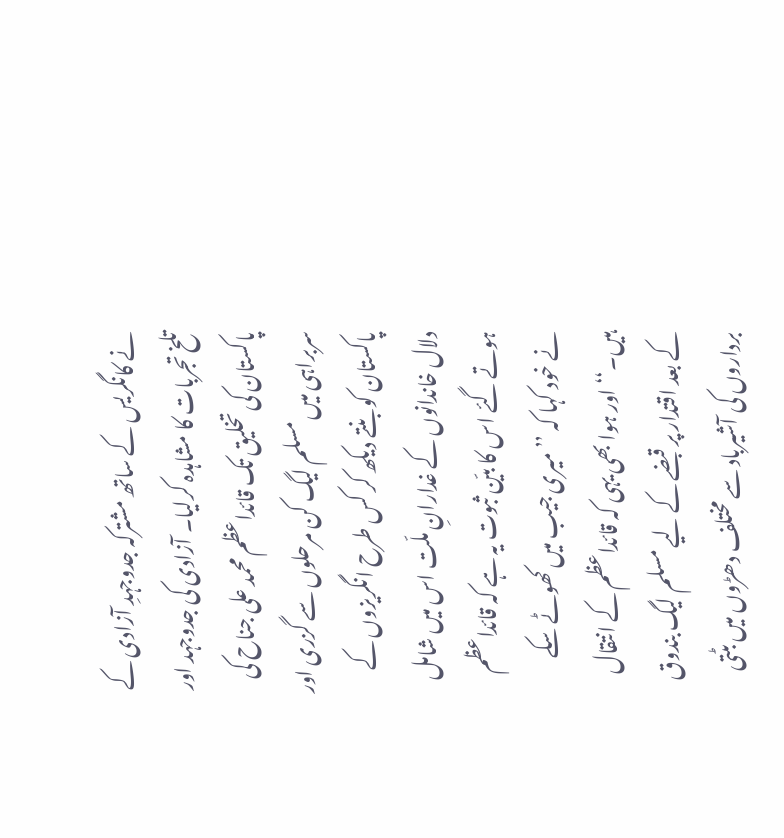نے کانگریس کے ساتھ مشترکہ جدوجہدِ آزادی کے تلخ تجربات کا مشاہدہ کرلیا۔ آزادی کی جدوجہد اور پاکستان کی تخلیق تک قائداعظم محمد علی جناح کی سربراہی میں مسلم لیگ کن مرحلوں سے گزری اور پاکستان کو بنتے دیکھ کر کس طرح انگریزوں کے دلال خاندانوں کے غدارانِ ملّت اس میں شامل ہوتے گئے اس کا بیّن ثبوت یہ ہے کہ قائداعظم نے خود کہا کہ ’’میری جیب میں کھوٹے سکے ہیں۔‘‘ اور ہوا بھی یہی کہ قائداعظم کے انتقال کے بعد اقتدار پر قبضے کے لیے مسلم لیگ بندوق برداروں کی آشیرباد سے مختلف دھڑوں میں بٹتی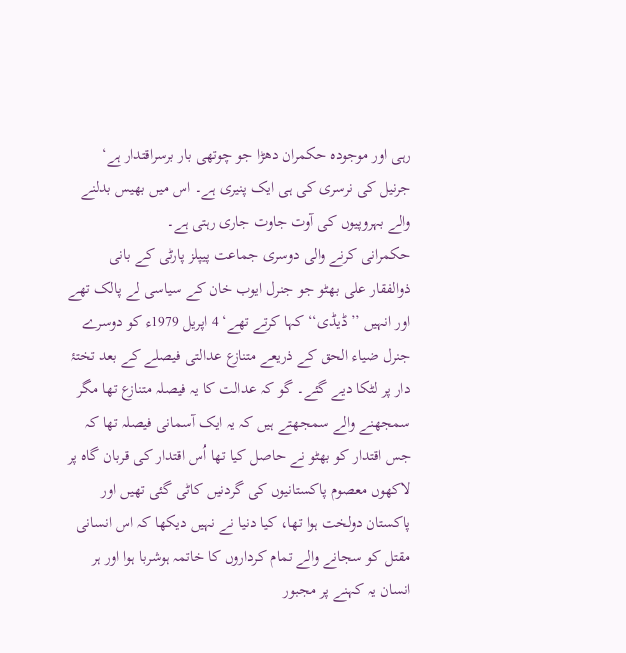رہی اور موجودہ حکمران دھڑا جو چوتھی بار برسراقتدار ہے‘ جرنیل کی نرسری کی ہی ایک پنیری ہے۔ اس میں بھیس بدلنے والے بہروپیوں کی آوت جاوت جاری رہتی ہے۔
حکمرانی کرنے والی دوسری جماعت پیپلز پارٹی کے بانی ذوالفقار علی بھٹو جو جنرل ایوب خان کے سیاسی لے پالک تھے اور انہیں ’’ڈیڈی‘‘ کہا کرتے تھے‘ 4 اپریل 1979ء کو دوسرے جنرل ضیاء الحق کے ذریعے متنازع عدالتی فیصلے کے بعد تختۂ دار پر لٹکا دیے گئے۔ گو کہ عدالت کا یہ فیصلہ متنازع تھا مگر سمجھنے والے سمجھتے ہیں کہ یہ ایک آسمانی فیصلہ تھا کہ جس اقتدار کو بھٹو نے حاصل کیا تھا اُس اقتدار کی قربان گاہ پر لاکھوں معصوم پاکستانیوں کی گردنیں کاٹی گئی تھیں اور پاکستان دولخت ہوا تھا، کیا دنیا نے نہیں دیکھا کہ اس انسانی مقتل کو سجانے والے تمام کرداروں کا خاتمہ ہوشربا ہوا اور ہر انسان یہ کہنے پر مجبور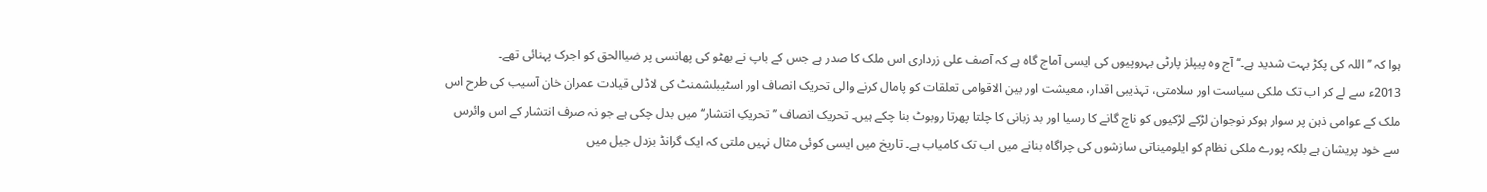ہوا کہ ’’اللہ کی پکڑ بہت شدید ہے۔‘‘ آج وہ پیپلز پارٹی بہروپیوں کی ایسی آماج گاہ ہے کہ آصف علی زرداری اس ملک کا صدر ہے جس کے باپ نے بھٹو کی پھانسی پر ضیاالحق کو اجرک پہنائی تھے۔
2013ء سے لے کر اب تک ملکی سیاست اور سلامتی، تہذیبی اقدار، معیشت اور بین الاقوامی تعلقات کو پامال کرنے والی تحریک انصاف اور اسٹیبلشمنٹ کی لاڈلی قیادت عمران خان آسیب کی طرح اس ملک کے عوامی ذہن پر سوار ہوکر نوجوان لڑکے لڑکیوں کو ناچ گانے کا رسیا اور بد زبانی کا چلتا پھرتا روبوٹ بنا چکے ہیں۔ تحریک انصاف ’’تحریکِ انتشار‘‘ میں بدل چکی ہے جو نہ صرف انتشار کے اس وائرس سے خود پریشان ہے بلکہ پورے ملکی نظام کو ایلومیناتی سازشوں کی چراگاہ بنانے میں اب تک کامیاب ہے۔ تاریخ میں ایسی کوئی مثال نہیں ملتی کہ ایک گرانڈ بزدل جیل میں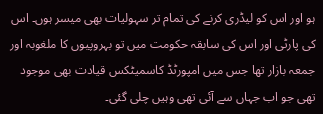ہو اور اس کو لیڈری کرنے کی تمام تر سہولیات بھی میسر ہوں۔ اس کی پارٹی اور اس کی سابقہ حکومت میں تو بہروپیوں کا ملغوبہ اور جمعہ بازار تھا جس میں امپورٹڈ کاسمیٹکس قیادت بھی موجود تھی جو اب جہاں سے آئی تھی وہیں چلی گئی۔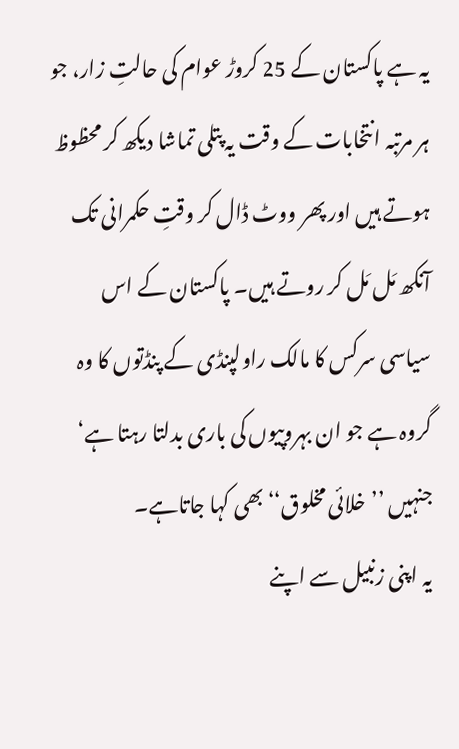یہ ہے پاکستان کے 25 کروڑ عوام کی حالتِ زار، جو ہر مرتبہ انتخابات کے وقت یہ پتلی تماشا دیکھ کر محظوظ ہوتے ہیں اور پھر ووٹ ڈال کر وقتِ حکمرانی تک آنکھ مَل مَل کر روتے ہیں۔ پاکستان کے اس سیاسی سرکس کا مالک راولپنڈی کے پنڈتوں کا وہ گروہ ہے جو ان بہروپیوں کی باری بدلتا رہتا ہے‘ جنہیں ’’خلائی مخلوق‘‘ بھی کہا جاتاہے۔
یہ اپنی زنبیل سے اپنے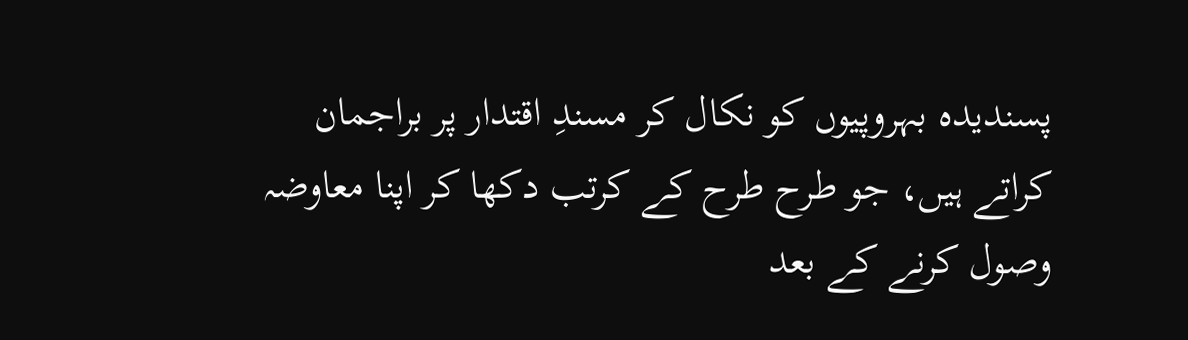پسندیدہ بہروپیوں کو نکال کر مسندِ اقتدار پر براجمان کراتے ہیں، جو طرح طرح کے کرتب دکھا کر اپنا معاوضہ وصول کرنے کے بعد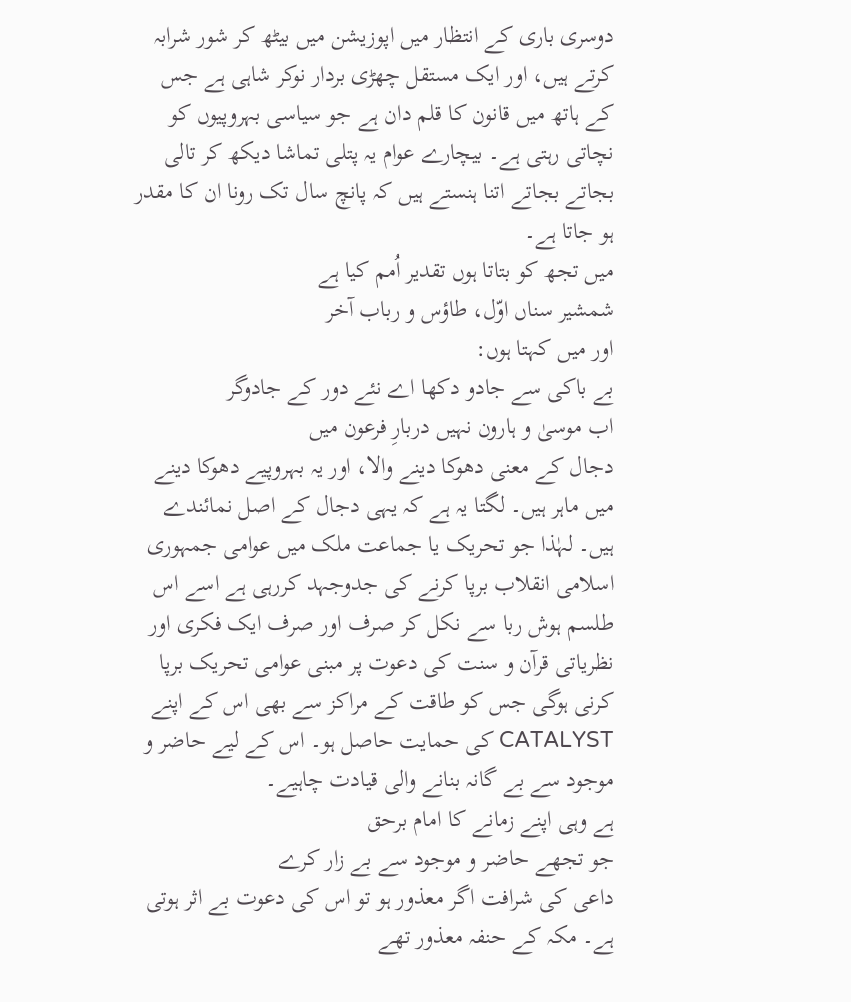دوسری باری کے انتظار میں اپوزیشن میں بیٹھ کر شور شرابہ کرتے ہیں، اور ایک مستقل چھڑی بردار نوکر شاہی ہے جس کے ہاتھ میں قانون کا قلم دان ہے جو سیاسی بہروپیوں کو نچاتی رہتی ہے۔ بیچارے عوام یہ پتلی تماشا دیکھ کر تالی بجاتے بجاتے اتنا ہنستے ہیں کہ پانچ سال تک رونا ان کا مقدر ہو جاتا ہے۔
میں تجھ کو بتاتا ہوں تقدیر اُمم کیا ہے
شمشیر سناں اوّل، طاؤس و رباب آخر
اور میں کہتا ہوں:
بے باکی سے جادو دکھا اے نئے دور کے جادوگر
اب موسیٰ و ہارون نہیں دربارِ فرعون میں
دجال کے معنی دھوکا دینے والا، اور یہ بہروپیے دھوکا دینے میں ماہر ہیں۔ لگتا یہ ہے کہ یہی دجال کے اصل نمائندے ہیں۔ لہٰذا جو تحریک یا جماعت ملک میں عوامی جمہوری اسلامی انقلاب برپا کرنے کی جدوجہد کررہی ہے اسے اس طلسم ہوش ربا سے نکل کر صرف اور صرف ایک فکری اور نظریاتی قرآن و سنت کی دعوت پر مبنی عوامی تحریک برپا کرنی ہوگی جس کو طاقت کے مراکز سے بھی اس کے اپنے CATALYST کی حمایت حاصل ہو۔ اس کے لیے حاضر و موجود سے بے گانہ بنانے والی قیادت چاہیے۔
ہے وہی اپنے زمانے کا امام برحق
جو تجھے حاضر و موجود سے بے زار کرے
داعی کی شرافت اگر معذور ہو تو اس کی دعوت بے اثر ہوتی ہے۔ مکہ کے حنفہ معذور تھے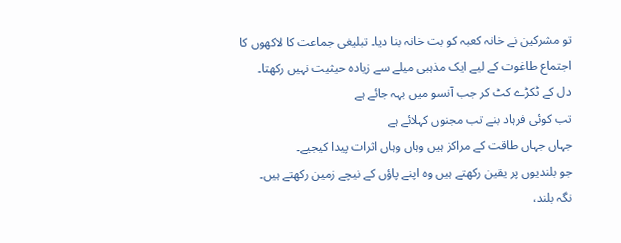تو مشرکین نے خانہ کعبہ کو بت خانہ بنا دیا۔ تبلیغی جماعت کا لاکھوں کا اجتماع طاغوت کے لیے ایک مذہبی میلے سے زیادہ حیثیت نہیں رکھتا۔
دل کے ٹکڑے کٹ کر جب آنسو میں بہہ جائے ہے
تب کوئی فرہاد بنے تب مجنوں کہلائے ہے
جہاں جہاں طاقت کے مراکز ہیں وہاں وہاں اثرات پیدا کیجیے۔
جو بلندیوں پر یقین رکھتے ہیں وہ اپنے پاؤں کے نیچے زمین رکھتے ہیں۔
نگہ بلند،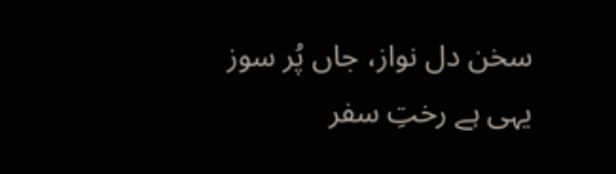سخن دل نواز، جاں پُر سوز
یہی ہے رختِ سفر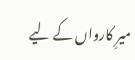میرِ کارواں کے لیے